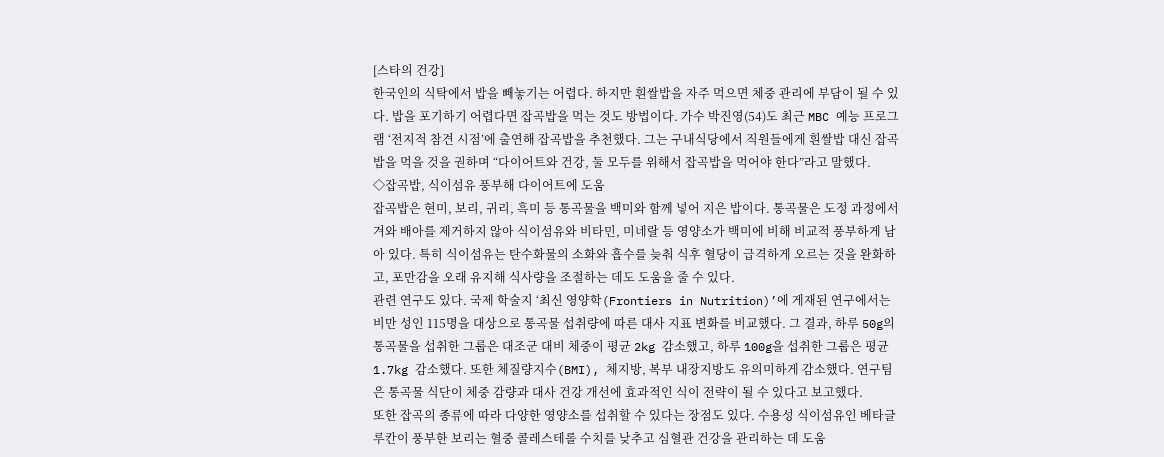[스타의 건강]
한국인의 식탁에서 밥을 빼놓기는 어렵다. 하지만 흰쌀밥을 자주 먹으면 체중 관리에 부담이 될 수 있다. 밥을 포기하기 어렵다면 잡곡밥을 먹는 것도 방법이다. 가수 박진영(54)도 최근 MBC 예능 프로그램 ‘전지적 참견 시점’에 출연해 잡곡밥을 추천했다. 그는 구내식당에서 직원들에게 흰쌀밥 대신 잡곡밥을 먹을 것을 권하며 “다이어트와 건강, 둘 모두를 위해서 잡곡밥을 먹어야 한다”라고 말했다.
◇잡곡밥, 식이섬유 풍부해 다이어트에 도움
잡곡밥은 현미, 보리, 귀리, 흑미 등 통곡물을 백미와 함께 넣어 지은 밥이다. 통곡물은 도정 과정에서 겨와 배아를 제거하지 않아 식이섬유와 비타민, 미네랄 등 영양소가 백미에 비해 비교적 풍부하게 남아 있다. 특히 식이섬유는 탄수화물의 소화와 흡수를 늦춰 식후 혈당이 급격하게 오르는 것을 완화하고, 포만감을 오래 유지해 식사량을 조절하는 데도 도움을 줄 수 있다.
관련 연구도 있다. 국제 학술지 ‘최신 영양학(Frontiers in Nutrition)’에 게재된 연구에서는 비만 성인 115명을 대상으로 통곡물 섭취량에 따른 대사 지표 변화를 비교했다. 그 결과, 하루 50g의 통곡물을 섭취한 그룹은 대조군 대비 체중이 평균 2kg 감소했고, 하루 100g을 섭취한 그룹은 평균 1.7kg 감소했다. 또한 체질량지수(BMI), 체지방, 복부 내장지방도 유의미하게 감소했다. 연구팀은 통곡물 식단이 체중 감량과 대사 건강 개선에 효과적인 식이 전략이 될 수 있다고 보고했다.
또한 잡곡의 종류에 따라 다양한 영양소를 섭취할 수 있다는 장점도 있다. 수용성 식이섬유인 베타글루칸이 풍부한 보리는 혈중 콜레스테롤 수치를 낮추고 심혈관 건강을 관리하는 데 도움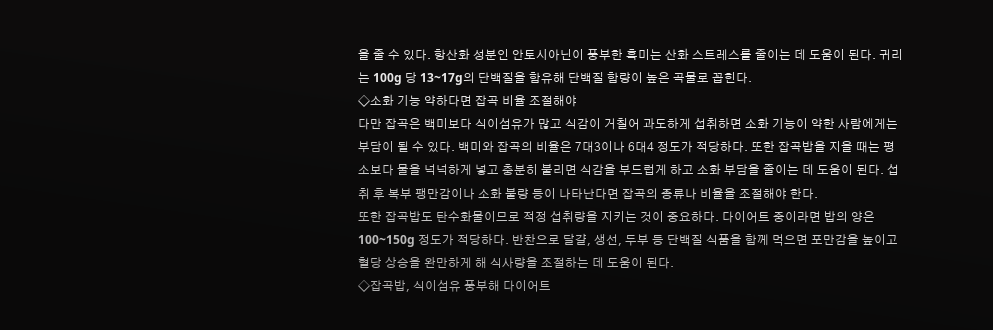을 줄 수 있다. 항산화 성분인 안토시아닌이 풍부한 흑미는 산화 스트레스를 줄이는 데 도움이 된다. 귀리는 100g 당 13~17g의 단백질을 함유해 단백질 함량이 높은 곡물로 꼽힌다.
◇소화 기능 약하다면 잡곡 비율 조절해야
다만 잡곡은 백미보다 식이섬유가 많고 식감이 거칠어 과도하게 섭취하면 소화 기능이 약한 사람에게는 부담이 될 수 있다. 백미와 잡곡의 비율은 7대3이나 6대4 정도가 적당하다. 또한 잡곡밥을 지을 때는 평소보다 물을 넉넉하게 넣고 충분히 불리면 식감을 부드럽게 하고 소화 부담을 줄이는 데 도움이 된다. 섭취 후 복부 팽만감이나 소화 불량 등이 나타난다면 잡곡의 종류나 비율을 조절해야 한다.
또한 잡곡밥도 탄수화물이므로 적정 섭취량을 지키는 것이 중요하다. 다이어트 중이라면 밥의 양은 100~150g 정도가 적당하다. 반찬으로 달걀, 생선, 두부 등 단백질 식품을 함께 먹으면 포만감을 높이고 혈당 상승을 완만하게 해 식사량을 조절하는 데 도움이 된다.
◇잡곡밥, 식이섬유 풍부해 다이어트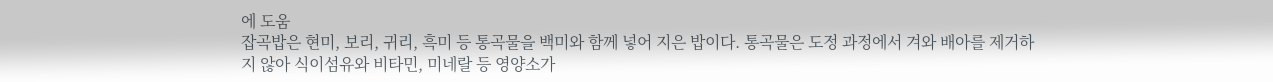에 도움
잡곡밥은 현미, 보리, 귀리, 흑미 등 통곡물을 백미와 함께 넣어 지은 밥이다. 통곡물은 도정 과정에서 겨와 배아를 제거하지 않아 식이섬유와 비타민, 미네랄 등 영양소가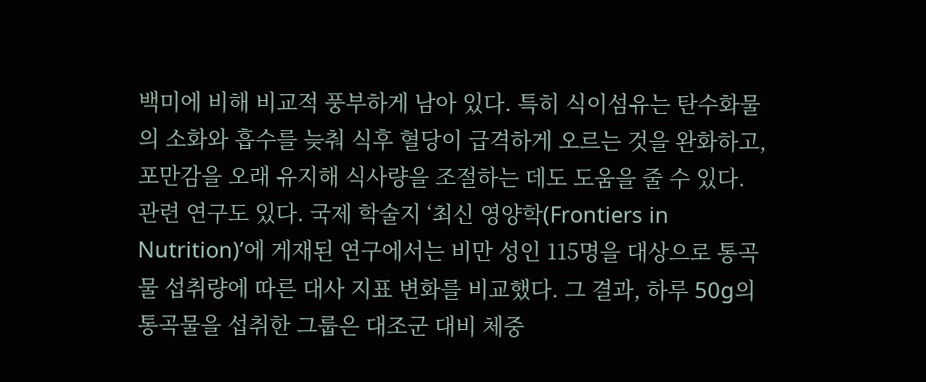백미에 비해 비교적 풍부하게 남아 있다. 특히 식이섬유는 탄수화물의 소화와 흡수를 늦춰 식후 혈당이 급격하게 오르는 것을 완화하고, 포만감을 오래 유지해 식사량을 조절하는 데도 도움을 줄 수 있다.
관련 연구도 있다. 국제 학술지 ‘최신 영양학(Frontiers in Nutrition)’에 게재된 연구에서는 비만 성인 115명을 대상으로 통곡물 섭취량에 따른 대사 지표 변화를 비교했다. 그 결과, 하루 50g의 통곡물을 섭취한 그룹은 대조군 대비 체중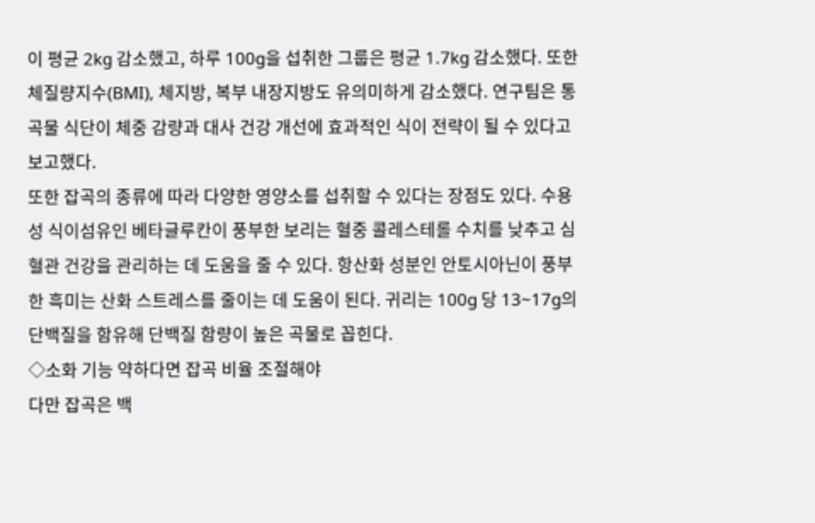이 평균 2kg 감소했고, 하루 100g을 섭취한 그룹은 평균 1.7kg 감소했다. 또한 체질량지수(BMI), 체지방, 복부 내장지방도 유의미하게 감소했다. 연구팀은 통곡물 식단이 체중 감량과 대사 건강 개선에 효과적인 식이 전략이 될 수 있다고 보고했다.
또한 잡곡의 종류에 따라 다양한 영양소를 섭취할 수 있다는 장점도 있다. 수용성 식이섬유인 베타글루칸이 풍부한 보리는 혈중 콜레스테롤 수치를 낮추고 심혈관 건강을 관리하는 데 도움을 줄 수 있다. 항산화 성분인 안토시아닌이 풍부한 흑미는 산화 스트레스를 줄이는 데 도움이 된다. 귀리는 100g 당 13~17g의 단백질을 함유해 단백질 함량이 높은 곡물로 꼽힌다.
◇소화 기능 약하다면 잡곡 비율 조절해야
다만 잡곡은 백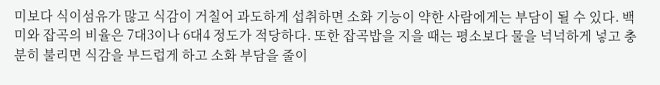미보다 식이섬유가 많고 식감이 거칠어 과도하게 섭취하면 소화 기능이 약한 사람에게는 부담이 될 수 있다. 백미와 잡곡의 비율은 7대3이나 6대4 정도가 적당하다. 또한 잡곡밥을 지을 때는 평소보다 물을 넉넉하게 넣고 충분히 불리면 식감을 부드럽게 하고 소화 부담을 줄이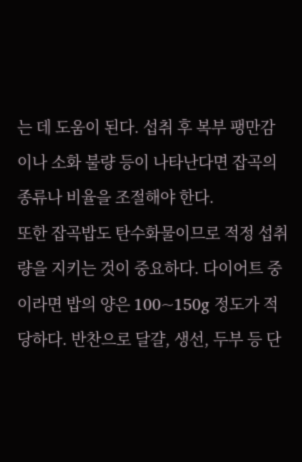는 데 도움이 된다. 섭취 후 복부 팽만감이나 소화 불량 등이 나타난다면 잡곡의 종류나 비율을 조절해야 한다.
또한 잡곡밥도 탄수화물이므로 적정 섭취량을 지키는 것이 중요하다. 다이어트 중이라면 밥의 양은 100~150g 정도가 적당하다. 반찬으로 달걀, 생선, 두부 등 단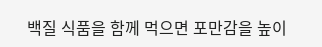백질 식품을 함께 먹으면 포만감을 높이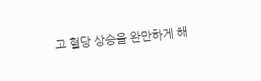고 혈당 상승을 완만하게 해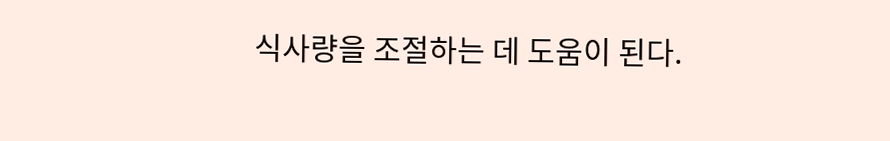식사량을 조절하는 데 도움이 된다.